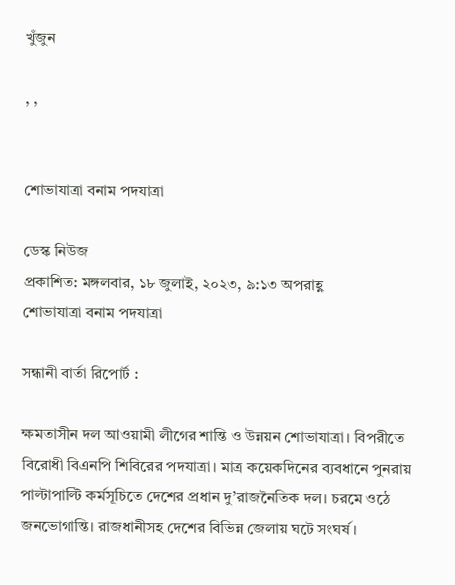খুঁজুন

, ,


শোভাযাত্রা বনাম পদযাত্রা

ডেস্ক নিউজ
প্রকাশিত: মঙ্গলবার, ১৮ জুলাই, ২০২৩, ৯:১৩ অপরাহ্ণ
শোভাযাত্রা বনাম পদযাত্রা

সন্ধানী বার্তা রিপোর্ট :

ক্ষমতাসীন দল আওয়ামী লীগের শান্তি ও উন্নয়ন শোভাযাত্রা। বিপরীতে বিরোধী বিএনপি শিবিরের পদযাত্রা। মাত্র কয়েকদিনের ব্যবধানে পুনরায় পাল্টাপাল্টি কর্মসূচিতে দেশের প্রধান দু’রাজনৈতিক দল। চরমে ওঠে জনভোগান্তি। রাজধানীসহ দেশের বিভিন্ন জেলায় ঘটে সংঘর্ষ।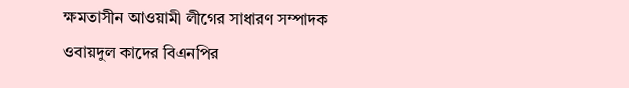ক্ষমতাসীন আওয়ামী লীগের সাধারণ সম্পাদক ওবায়দুল কাদের বিএনপির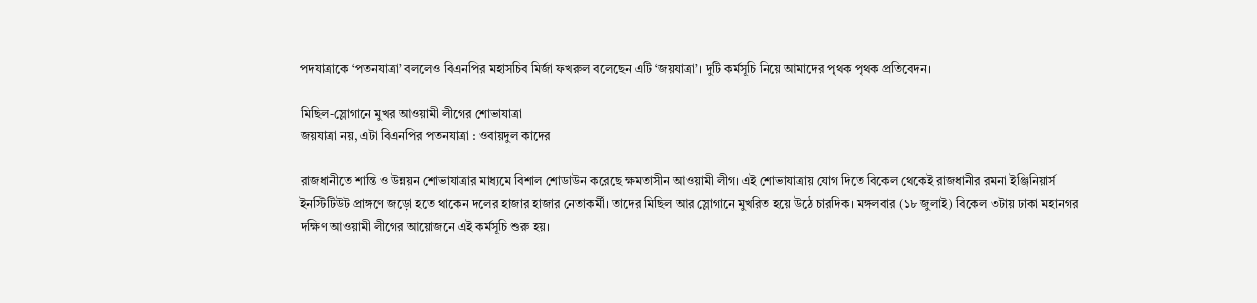পদযাত্রাকে ‘পতনযাত্রা’ বললেও বিএনপির মহাসচিব মির্জা ফখরুল বলেছেন এটি ‘জয়যাত্রা’। দুটি কর্মসূচি নিয়ে আমাদের পৃথক পৃথক প্রতিবেদন।

মিছিল-স্লোগানে মুখর আওয়ামী লীগের শোভাযাত্রা
জয়যাত্রা নয়, এটা বিএনপির পতনযাত্রা : ওবায়দুল কাদের

রাজধানীতে শান্তি ও উন্নয়ন শোভাযাত্রার মাধ্যমে বিশাল শোডাউন করেছে ক্ষমতাসীন আওয়ামী লীগ। এই শোভাযাত্রায় যোগ দিতে বিকেল থেকেই রাজধানীর রমনা ইঞ্জিনিয়ার্স ইনস্টিটিউট প্রাঙ্গণে জড়ো হতে থাকেন দলের হাজার হাজার নেতাকর্মী। তাদের মিছিল আর স্লোগানে মুখরিত হয়ে উঠে চারদিক। মঙ্গলবার (১৮ জুলাই) বিকেল ৩টায় ঢাকা মহানগর দক্ষিণ আওয়ামী লীগের আয়োজনে এই কর্মসূচি শুরু হয়।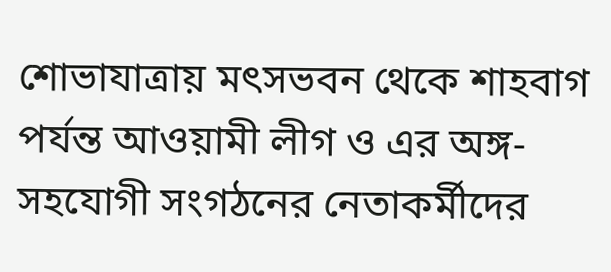শোভাযাত্রায় মৎসভবন থেকে শাহবাগ পর্যন্ত আওয়ামী লীগ ও এর অঙ্গ-সহযোগী সংগঠনের নেতাকর্মীদের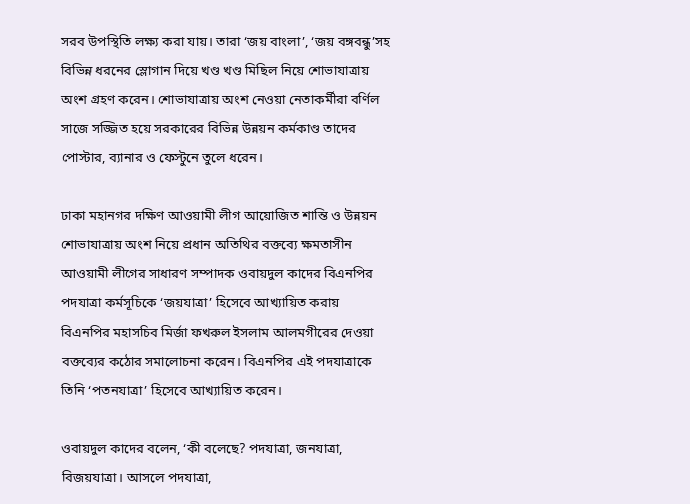সরব উপস্থিতি লক্ষ্য করা যায়। তারা ‘জয় বাংলা’, ‘জয় বঙ্গবন্ধু’সহ বিভিন্ন ধরনের স্লোগান দিয়ে খণ্ড খণ্ড মিছিল নিয়ে শোভাযাত্রায় অংশ গ্রহণ করেন। শোভাযাত্রায় অংশ নেওয়া নেতাকর্মীরা বর্ণিল সাজে সজ্জিত হয়ে সরকারের বিভিন্ন উন্নয়ন কর্মকাণ্ড তাদের পোস্টার, ব্যানার ও ফেস্টুনে তুলে ধরেন।

ঢাকা মহানগর দক্ষিণ আওয়ামী লীগ আয়োজিত শান্তি ও উন্নয়ন শোভাযাত্রায় অংশ নিয়ে প্রধান অতিথির বক্তব্যে ক্ষমতাসীন আওয়ামী লীগের সাধারণ সম্পাদক ওবায়দুল কাদের বিএনপির পদযাত্রা কর্মসূচিকে ‘জয়যাত্রা’ হিসেবে আখ্যায়িত করায় বিএনপির মহাসচিব মির্জা ফখরুল ইসলাম আলমগীরের দেওয়া বক্তব্যের কঠোর সমালোচনা করেন। বিএনপির এই পদযাত্রাকে তিনি ‘পতনযাত্রা’ হিসেবে আখ্যায়িত করেন।

ওবায়দুল কাদের বলেন, ‘কী বলেছে? পদযাত্রা, জনযাত্রা, বিজয়যাত্রা। আসলে পদযাত্রা,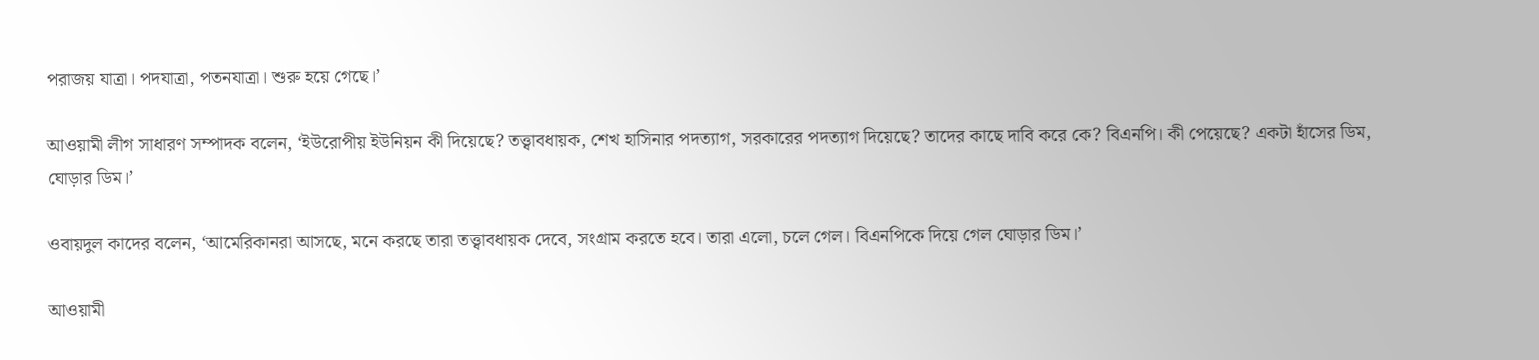পরাজয় যাত্রা। পদযাত্রা, পতনযাত্রা। শুরু হয়ে গেছে।’

আওয়ামী লীগ সাধারণ সম্পাদক বলেন, ‘ইউরোপীয় ইউনিয়ন কী দিয়েছে? তত্ত্বাবধায়ক, শেখ হাসিনার পদত্যাগ, সরকারের পদত্যাগ দিয়েছে? তাদের কাছে দাবি করে কে? বিএনপি। কী পেয়েছে? একটা হাঁসের ডিম, ঘোড়ার ডিম।’

ওবায়দুল কাদের বলেন, ‘আমেরিকানরা আসছে, মনে করছে তারা তত্ত্বাবধায়ক দেবে, সংগ্রাম করতে হবে। তারা এলো, চলে গেল। বিএনপিকে দিয়ে গেল ঘোড়ার ডিম।’

আওয়ামী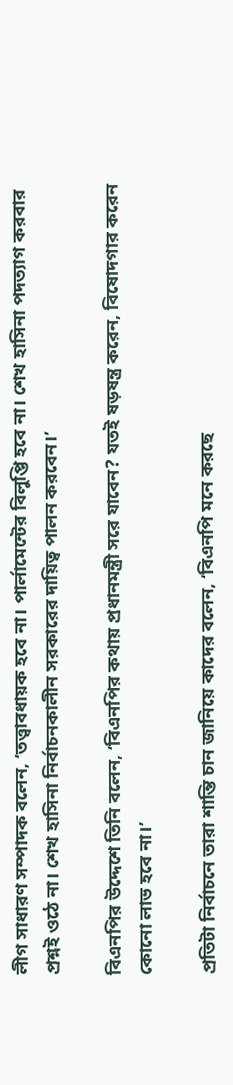লীগ সাধারণ সম্পাদক বলেন, ‘তত্ত্বাবধায়ক হবে না। পার্লামেন্টের বিলুপ্তি হবে না। শেখ হাসিনা পদত্যাগ করবার প্রশ্নই ওঠে না। শেখ হাসিনা নির্বাচনকালীন সরকারের দায়িত্ব পালন করবেন।’

বিএনপির উদ্দেশে তিনি বলেন, ‘বিএনপির কথায় প্রধানমন্ত্রী সরে যাবেন? যতই ষড়ষন্ত্র করেন, বিষোদগার করেন কোনো লাভ হবে না।’

প্রতিটা নির্বাচনে তারা শান্তি চান জানিয়ে কাদের বলেন, ‘বিএনপি মনে করছে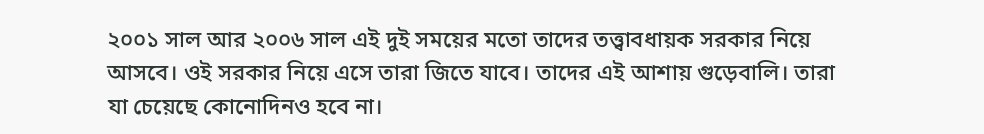২০০১ সাল আর ২০০৬ সাল এই দুই সময়ের মতো তাদের তত্ত্বাবধায়ক সরকার নিয়ে আসবে। ওই সরকার নিয়ে এসে তারা জিতে যাবে। তাদের এই আশায় গুড়েবালি। তারা যা চেয়েছে কোনোদিনও হবে না।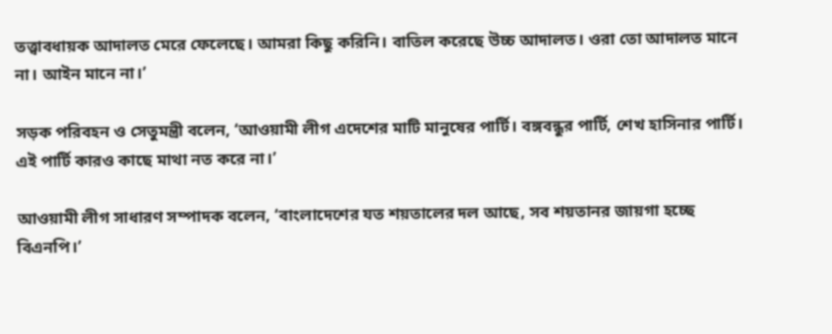তত্ত্বাবধায়ক আদালত মেরে ফেলেছে। আমরা কিছু করিনি। বাতিল করেছে উচ্চ আদালত। ওরা তো আদালত মানে না। আইন মানে না।’

সড়ক পরিবহন ও সেতুমন্ত্রী বলেন, ‘আওয়ামী লীগ এদেশের মাটি মানুষের পার্টি। বঙ্গবন্ধুর পার্টি, শেখ হাসিনার পার্টি। এই পার্টি কারও কাছে মাথা নত করে না।’

আওয়ামী লীগ সাধারণ সম্পাদক বলেন, ‘বাংলাদেশের যত শয়তালের দল আছে, সব শয়তানর জায়গা হচ্ছে বিএনপি।’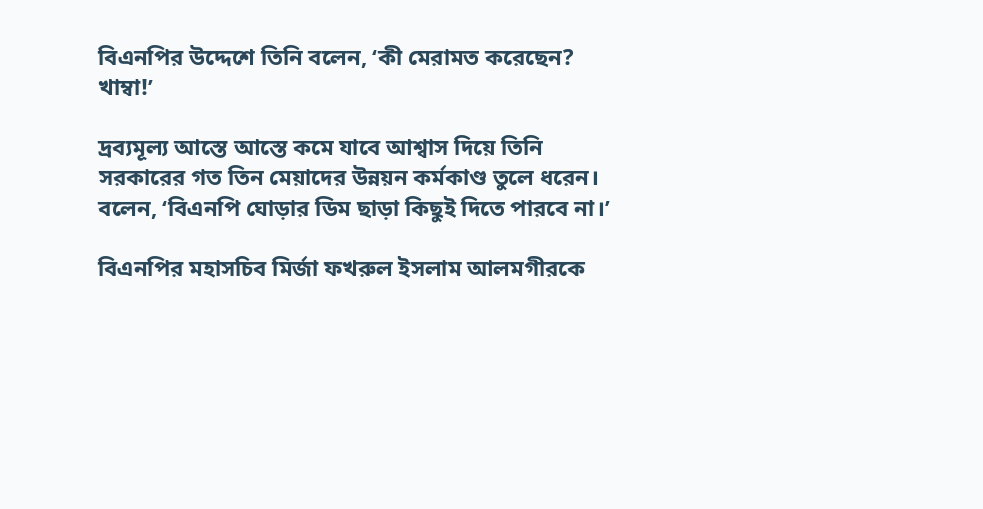বিএনপির উদ্দেশে তিনি বলেন, ‘কী মেরামত করেছেন? খাম্বা!’

দ্রব্যমূল্য আস্তে আস্তে কমে যাবে আশ্বাস দিয়ে তিনি সরকারের গত তিন মেয়াদের উন্নয়ন কর্মকাণ্ড তুলে ধরেন। বলেন, ‘বিএনপি ঘোড়ার ডিম ছাড়া কিছুই দিতে পারবে না।’

বিএনপির মহাসচিব মির্জা ফখরুল ইসলাম আলমগীরকে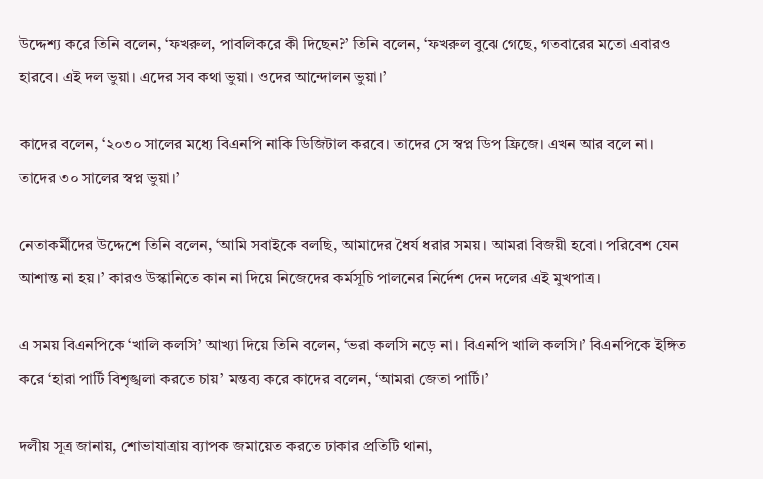উদ্দেশ্য করে তিনি বলেন, ‘ফখরুল, পাবলিকরে কী দিছেন?’ তিনি বলেন, ‘ফখরুল বুঝে গেছে, গতবারের মতো এবারও হারবে। এই দল ভুয়া। এদের সব কথা ভুয়া। ওদের আন্দোলন ভুয়া।’

কাদের বলেন, ‘২০৩০ সালের মধ্যে বিএনপি নাকি ডিজিটাল করবে। তাদের সে স্বপ্ন ডিপ ফ্রিজে। এখন আর বলে না। তাদের ৩০ সালের স্বপ্ন ভুয়া।’

নেতাকর্মীদের উদ্দেশে তিনি বলেন, ‘আমি সবাইকে বলছি, আমাদের ধৈর্য ধরার সময়। আমরা বিজয়ী হবো। পরিবেশ যেন আশান্ত না হয়।’ কারও উস্কানিতে কান না দিয়ে নিজেদের কর্মসূচি পালনের নির্দেশ দেন দলের এই মুখপাত্র।

এ সময় বিএনপিকে ‘খালি কলসি’ আখ্যা দিয়ে তিনি বলেন, ‘ভরা কলসি নড়ে না। বিএনপি খালি কলসি।’ বিএনপিকে ইঙ্গিত করে ‘হারা পার্টি বিশৃঙ্খলা করতে চায়’ মন্তব্য করে কাদের বলেন, ‘আমরা জেতা পার্টি।’

দলীয় সূত্র জানায়, শোভাযাত্রায় ব্যাপক জমায়েত করতে ঢাকার প্রতিটি থানা,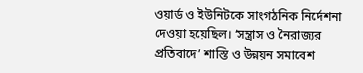ওয়ার্ড ও ইউনিটকে সাংগঠনিক নির্দেশনা দেওয়া হয়েছিল। ‘সন্ত্রাস ও নৈরাজ্যর প্রতিবাদে’ শাস্তি ও উন্নয়ন সমাবেশ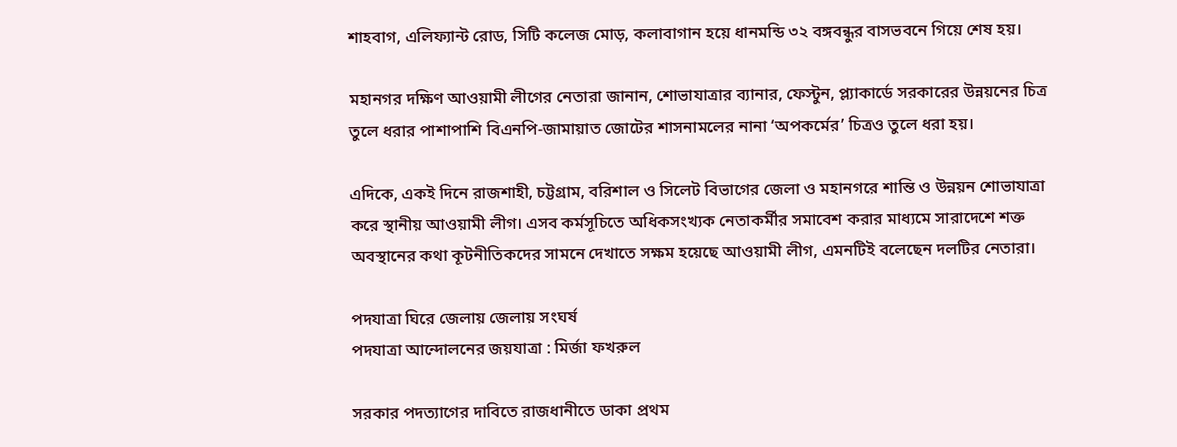শাহবাগ, এলিফ্যান্ট রোড, সিটি কলেজ মোড়, কলাবাগান হয়ে ধানমন্ডি ৩২ বঙ্গবন্ধুর বাসভবনে গিয়ে শেষ হয়।

মহানগর দক্ষিণ আওয়ামী লীগের নেতারা জানান, শোভাযাত্রার ব্যানার, ফেস্টুন, প্ল্যাকার্ডে সরকারের উন্নয়নের চিত্র তুলে ধরার পাশাপাশি বিএনপি-জামায়াত জোটের শাসনামলের নানা ‘অপকর্মের’ চিত্রও তুলে ধরা হয়।

এদিকে, একই দিনে রাজশাহী, চট্টগ্রাম, বরিশাল ও সিলেট বিভাগের জেলা ও মহানগরে শান্তি ও উন্নয়ন শোভাযাত্রা করে স্থানীয় আওয়ামী লীগ। এসব কর্মসূচিতে অধিকসংখ্যক নেতাকর্মীর সমাবেশ করার মাধ্যমে সারাদেশে শক্ত অবস্থানের কথা কূটনীতিকদের সামনে দেখাতে সক্ষম হয়েছে আওয়ামী লীগ, এমনটিই বলেছেন দলটির নেতারা।

পদযাত্রা ঘিরে জেলায় জেলায় সংঘর্ষ
পদযাত্রা আন্দোলনের জয়যাত্রা : মির্জা ফখরুল

সরকার পদত্যাগের দাবিতে রাজধানীতে ডাকা প্রথম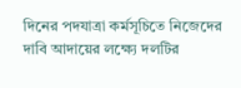দিনের পদযাত্রা কর্মসূচিতে নিজেদের দাবি আদায়ের লক্ষ্যে দলটির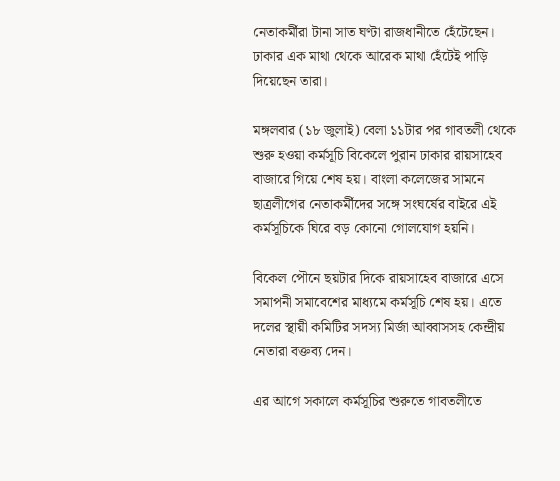নেতাকর্মীরা টানা সাত ঘণ্টা রাজধানীতে হেঁটেছেন। ঢাকার এক মাথা থেকে আরেক মাথা হেঁটেই পাড়ি দিয়েছেন তারা।

মঙ্গলবার (১৮ জুলাই) বেলা ১১টার পর গাবতলী থেকে শুরু হওয়া কর্মসূচি বিকেলে পুরান ঢাকার রায়সাহেব বাজারে গিয়ে শেষ হয়। বাংলা কলেজের সামনে ছাত্রলীগের নেতাকর্মীদের সঙ্গে সংঘর্ষের বাইরে এই কর্মসূচিকে ঘিরে বড় কোনো গোলযোগ হয়নি।

বিকেল পৌনে ছয়টার দিকে রায়সাহেব বাজারে এসে সমাপনী সমাবেশের মাধ্যমে কর্মসূচি শেষ হয়। এতে দলের স্থায়ী কমিটির সদস্য মির্জা আব্বাসসহ কেন্দ্রীয় নেতারা বক্তব্য দেন।

এর আগে সকালে কর্মসূচির শুরুতে গাবতলীতে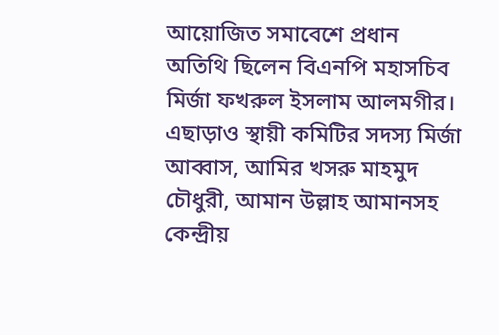আয়োজিত সমাবেশে প্রধান অতিথি ছিলেন বিএনপি মহাসচিব মির্জা ফখরুল ইসলাম আলমগীর। এছাড়াও স্থায়ী কমিটির সদস্য মির্জা আব্বাস, আমির খসরু মাহমুদ চৌধুরী, আমান উল্লাহ আমানসহ কেন্দ্রীয়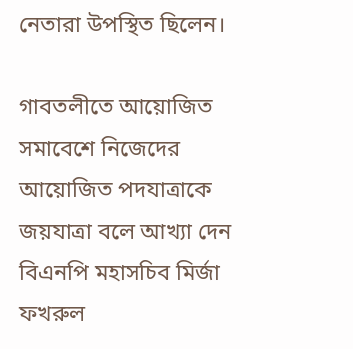নেতারা উপস্থিত ছিলেন।

গাবতলীতে আয়োজিত সমাবেশে নিজেদের আয়োজিত পদযাত্রাকে জয়যাত্রা বলে আখ্যা দেন বিএনপি মহাসচিব মির্জা ফখরুল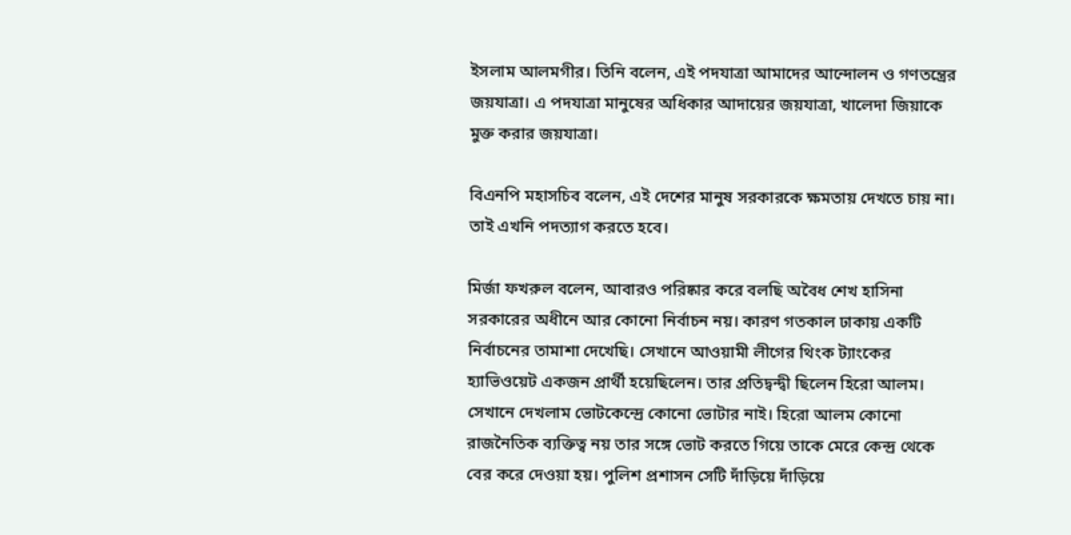ইসলাম আলমগীর। তিনি বলেন, এই পদযাত্রা আমাদের আন্দোলন ও গণতন্ত্রের জয়যাত্রা। এ পদযাত্রা মানুষের অধিকার আদায়ের জয়যাত্রা, খালেদা জিয়াকে মুক্ত করার জয়যাত্রা।

বিএনপি মহাসচিব বলেন, এই দেশের মানুষ সরকারকে ক্ষমতায় দেখতে চায় না। তাই এখনি পদত্যাগ করতে হবে।

মির্জা ফখরুল বলেন, আবারও পরিষ্কার করে বলছি অবৈধ শেখ হাসিনা সরকারের অধীনে আর কোনো নির্বাচন নয়। কারণ গতকাল ঢাকায় একটি নির্বাচনের তামাশা দেখেছি। সেখানে আওয়ামী লীগের থিংক ট্যাংকের হ্যাভিওয়েট একজন প্রার্থী হয়েছিলেন। তার প্রতিদ্বন্দ্বী ছিলেন হিরো আলম। সেখানে দেখলাম ভোটকেন্দ্রে কোনো ভোটার নাই। হিরো আলম কোনো রাজনৈতিক ব্যক্তিত্ব নয় তার সঙ্গে ভোট করতে গিয়ে তাকে মেরে কেন্দ্র থেকে বের করে দেওয়া হয়। পুলিশ প্রশাসন সেটি দাঁড়িয়ে দাঁড়িয়ে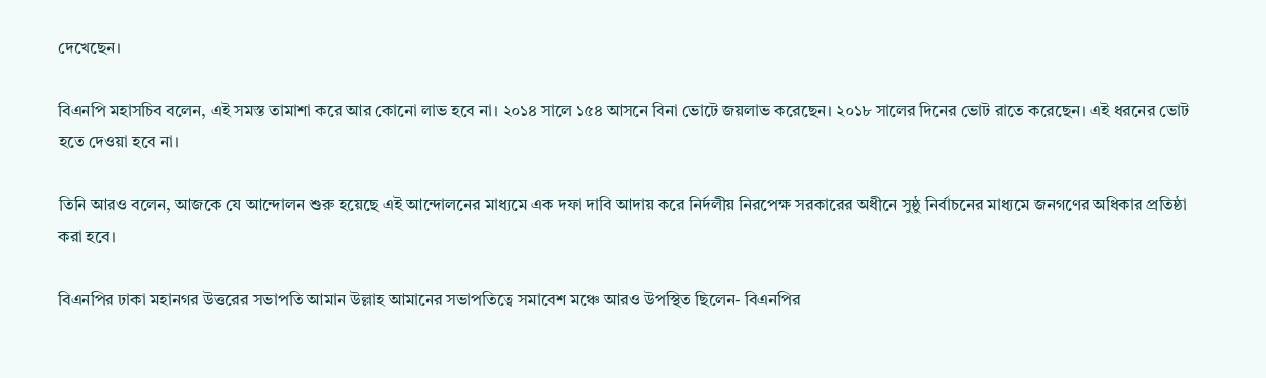দেখেছেন।

বিএনপি মহাসচিব বলেন, এই সমস্ত তামাশা করে আর কোনো লাভ হবে না। ২০১৪ সালে ১৫৪ আসনে বিনা ভোটে জয়লাভ করেছেন। ২০১৮ সালের দিনের ভোট রাতে করেছেন। এই ধরনের ভোট হতে দেওয়া হবে না।

তিনি আরও বলেন, আজকে যে আন্দোলন শুরু হয়েছে এই আন্দোলনের মাধ্যমে এক দফা দাবি আদায় করে নির্দলীয় নিরপেক্ষ সরকারের অধীনে সুষ্ঠু নির্বাচনের মাধ্যমে জনগণের অধিকার প্রতিষ্ঠা করা হবে।

বিএনপির ঢাকা মহানগর উত্তরের সভাপতি আমান উল্লাহ আমানের সভাপতিত্বে সমাবেশ মঞ্চে আরও উপস্থিত ছিলেন- বিএনপির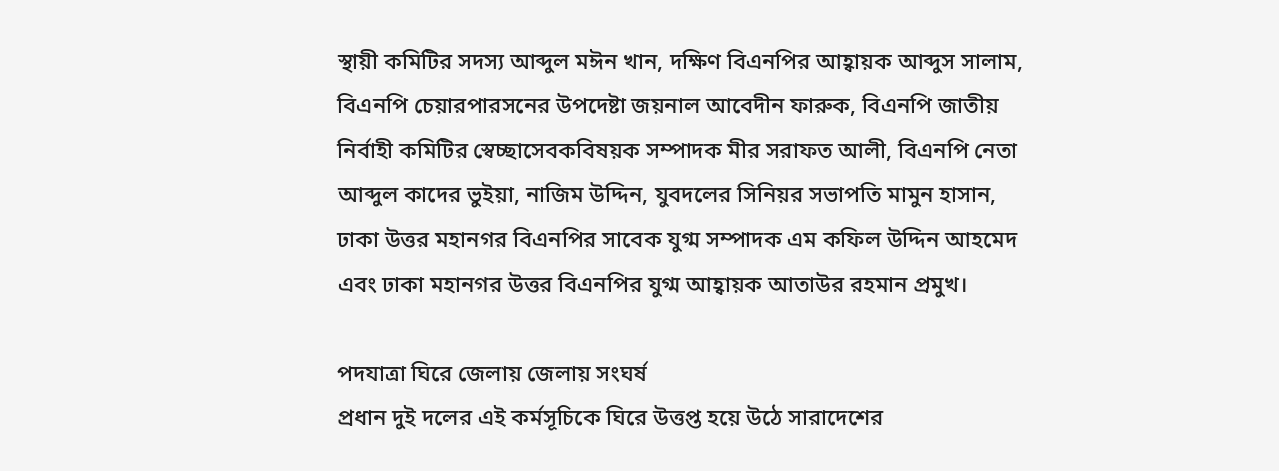স্থায়ী কমিটির সদস্য আব্দুল মঈন খান, দক্ষিণ বিএনপির আহ্বায়ক আব্দুস সালাম, বিএনপি চেয়ারপারসনের উপদেষ্টা জয়নাল আবেদীন ফারুক, বিএনপি জাতীয় নির্বাহী কমিটির স্বেচ্ছাসেবকবিষয়ক সম্পাদক মীর সরাফত আলী, বিএনপি নেতা আব্দুল কাদের ভুইয়া, নাজিম উদ্দিন, যুবদলের সিনিয়র সভাপতি মামুন হাসান, ঢাকা উত্তর মহানগর বিএনপির সাবেক যুগ্ম সম্পাদক এম কফিল উদ্দিন আহমেদ এবং ঢাকা মহানগর উত্তর বিএনপির যুগ্ম আহ্বায়ক আতাউর রহমান প্রমুখ।

পদযাত্রা ঘিরে জেলায় জেলায় সংঘর্ষ
প্রধান দুই দলের এই কর্মসূচিকে ঘিরে উত্তপ্ত হয়ে উঠে সারাদেশের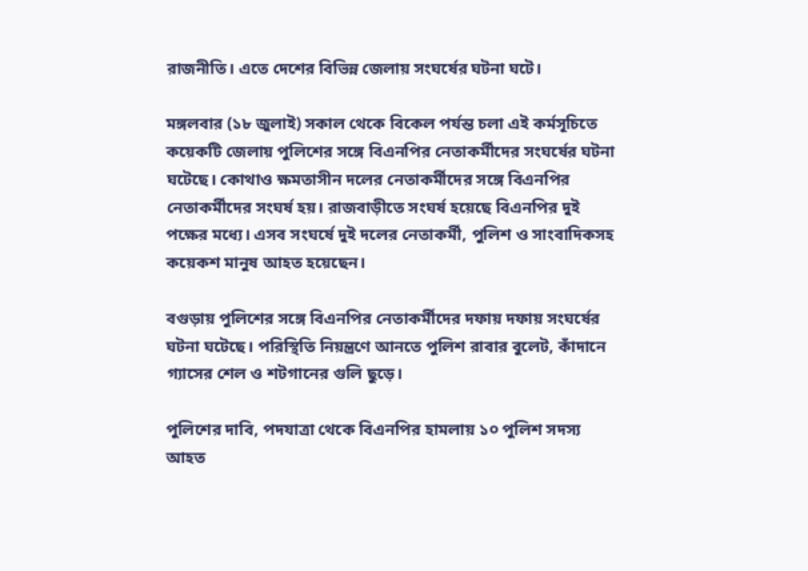রাজনীতি। এতে দেশের বিভিন্ন জেলায় সংঘর্ষের ঘটনা ঘটে।

মঙ্গলবার (১৮ জুলাই) সকাল থেকে বিকেল পর্যন্ত চলা এই কর্মসূচিতে কয়েকটি জেলায় পুলিশের সঙ্গে বিএনপির নেতাকর্মীদের সংঘর্ষের ঘটনা ঘটেছে। কোথাও ক্ষমতাসীন দলের নেতাকর্মীদের সঙ্গে বিএনপির নেতাকর্মীদের সংঘর্ষ হয়। রাজবাড়ীতে সংঘর্ষ হয়েছে বিএনপির দুই পক্ষের মধ্যে। এসব সংঘর্ষে দুই দলের নেতাকর্মী, পুলিশ ও সাংবাদিকসহ কয়েকশ মানুষ আহত হয়েছেন।

বগুড়ায় পুলিশের সঙ্গে বিএনপির নেতাকর্মীদের দফায় দফায় সংঘর্ষের ঘটনা ঘটেছে। পরিস্থিতি নিয়ন্ত্রণে আনতে পুলিশ রাবার বুলেট, কাঁদানে গ্যাসের শেল ও শটগানের গুলি ছুড়ে।

পুলিশের দাবি, পদযাত্রা থেকে বিএনপির হামলায় ১০ পুলিশ সদস্য আহত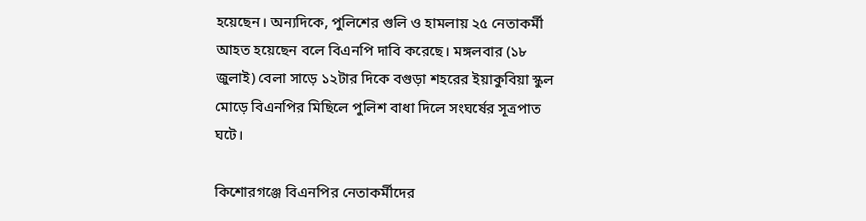হয়েছেন। অন্যদিকে, পুলিশের গুলি ও হামলায় ২৫ নেতাকর্মী আহত হয়েছেন বলে বিএনপি দাবি করেছে। মঙ্গলবার (১৮ জুলাই) বেলা সাড়ে ১২টার দিকে বগুড়া শহরের ইয়াকুবিয়া স্কুল মোড়ে বিএনপির মিছিলে পুলিশ বাধা দিলে সংঘর্ষের সূত্রপাত ঘটে।

কি‌শোরগ‌ঞ্জে বিএনপির নেতাকর্মীদের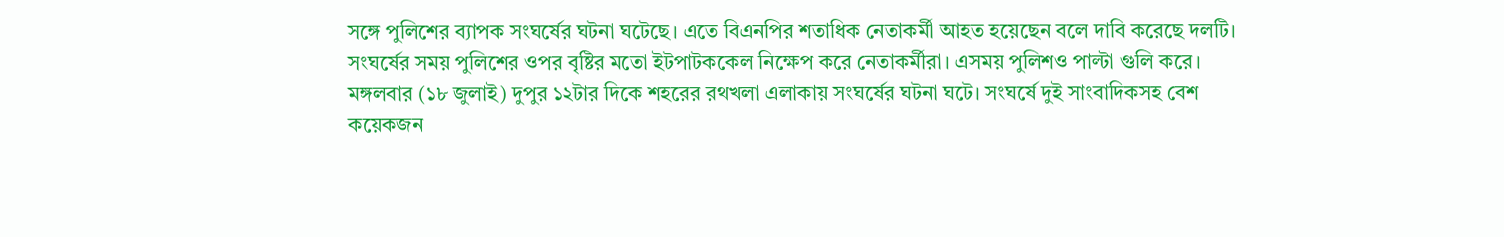সঙ্গে পু‌লি‌শের ব‌্যাপক সংঘর্ষের ঘটনা ঘটেছে। এতে বিএন‌পির শতা‌ধিক নেতাকর্মী আহত হ‌য়ে‌ছেন ব‌লে দাবি করেছে দল‌টি। সংঘ‌র্ষের সময় পু‌লি‌শের ওপর বৃ‌ষ্টির ম‌তো ইটপাটক‌কেল নি‌ক্ষেপ ক‌রে নেতাকর্মীরা। এসময় পু‌লিশও পাল্টা গু‌লি ক‌রে। মঙ্গলবার (১৮ জুলাই) দুপুর ১২টার দিকে শহরের রথখলা এলাকায় সংঘর্ষের ঘটনা ঘটে। সংঘর্ষে দুই সাংবাদিকসহ বেশ কয়েকজন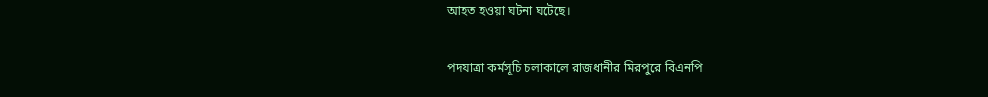আহত হওয়া ঘটনা ঘটেছে।

পদযাত্রা কর্মসূচি চলাকালে রাজধানীর মিরপুরে বিএনপি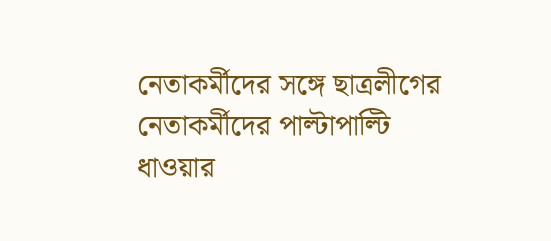নেতাকর্মীদের সঙ্গে ছাত্রলীগের নেতাকর্মীদের পাল্টাপাল্টি ধাওয়ার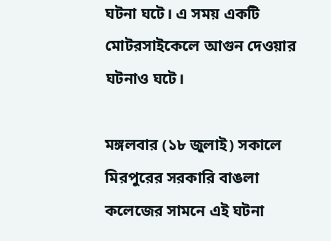ঘটনা ঘটে। এ সময় একটি মোটরসাইকেলে আগুন দেওয়ার ঘটনাও ঘটে।

মঙ্গলবার (১৮ জুলাই) সকালে মিরপুরের সরকারি বাঙলা কলেজের সামনে এই ঘটনা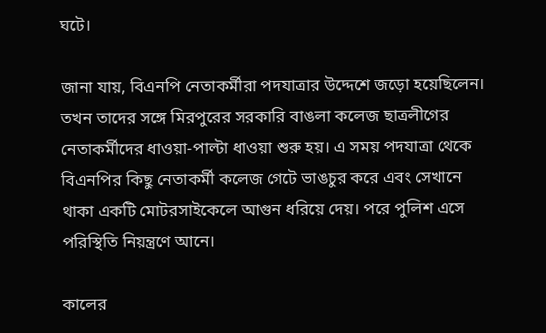ঘটে।

জানা যায়, বিএনপি নেতাকর্মীরা পদযাত্রার উদ্দেশে জড়ো হয়েছিলেন। তখন তাদের সঙ্গে মিরপুরের সরকারি বাঙলা কলেজ ছাত্রলীগের নেতাকর্মীদের ধাওয়া-পাল্টা ধাওয়া শুরু হয়। এ সময় পদযাত্রা থেকে বিএনপির কিছু নেতাকর্মী কলেজ গেটে ভাঙচুর করে এবং সেখানে থাকা একটি মোটরসাইকেলে আগুন ধরিয়ে দেয়। পরে পুলিশ এসে পরিস্থিতি নিয়ন্ত্রণে আনে।

কালের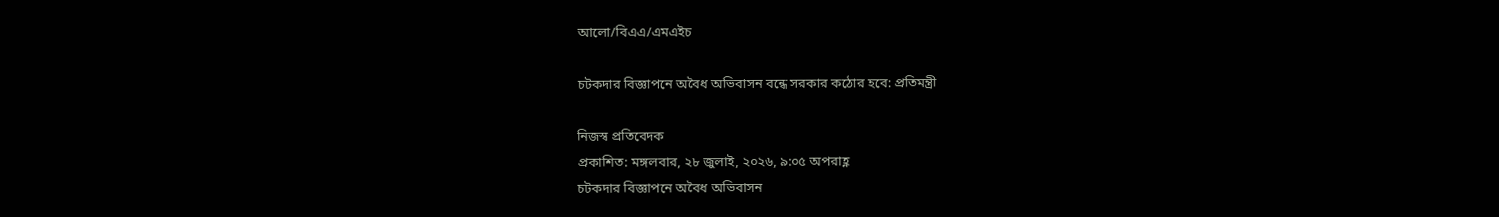আলো/বিএএ/এমএইচ

চটকদার বিজ্ঞাপনে অবৈধ অভিবাসন বন্ধে সরকার কঠোর হবে: প্রতিমন্ত্রী

নিজস্ব প্রতিবেদক
প্রকাশিত: মঙ্গলবার, ২৮ জুলাই, ২০২৬, ৯:০৫ অপরাহ্ণ
চটকদার বিজ্ঞাপনে অবৈধ অভিবাসন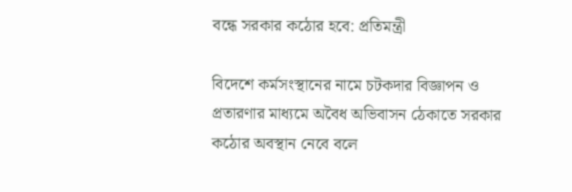বন্ধে সরকার কঠোর হবে: প্রতিমন্ত্রী

বিদেশে কর্মসংস্থানের নামে চটকদার বিজ্ঞাপন ও প্রতারণার মাধ্যমে অবৈধ অভিবাসন ঠেকাতে সরকার কঠোর অবস্থান নেবে বলে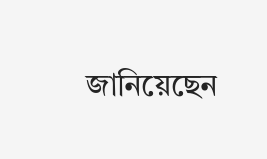জানিয়েছেন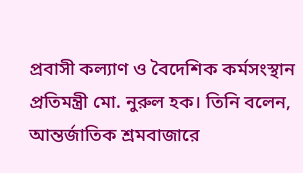প্রবাসী কল্যাণ ও বৈদেশিক কর্মসংস্থান প্রতিমন্ত্রী মো. নুরুল হক। তিনি বলেন, আন্তর্জাতিক শ্রমবাজারে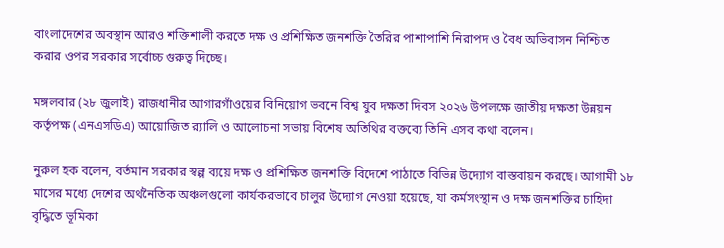বাংলাদেশের অবস্থান আরও শক্তিশালী করতে দক্ষ ও প্রশিক্ষিত জনশক্তি তৈরির পাশাপাশি নিরাপদ ও বৈধ অভিবাসন নিশ্চিত করার ওপর সরকার সর্বোচ্চ গুরুত্ব দিচ্ছে।

মঙ্গলবার (২৮ জুলাই) রাজধানীর আগারগাঁওয়ের বিনিয়োগ ভবনে বিশ্ব যুব দক্ষতা দিবস ২০২৬ উপলক্ষে জাতীয় দক্ষতা উন্নয়ন কর্তৃপক্ষ (এনএসডিএ) আয়োজিত র‌্যালি ও আলোচনা সভায় বিশেষ অতিথির বক্তব্যে তিনি এসব কথা বলেন।

নুরুল হক বলেন, বর্তমান সরকার স্বল্প ব্যয়ে দক্ষ ও প্রশিক্ষিত জনশক্তি বিদেশে পাঠাতে বিভিন্ন উদ্যোগ বাস্তবায়ন করছে। আগামী ১৮ মাসের মধ্যে দেশের অর্থনৈতিক অঞ্চলগুলো কার্যকরভাবে চালুর উদ্যোগ নেওয়া হয়েছে, যা কর্মসংস্থান ও দক্ষ জনশক্তির চাহিদা বৃদ্ধিতে ভূমিকা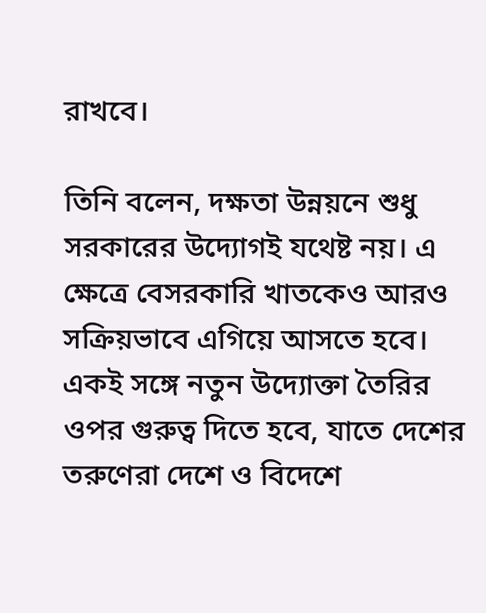রাখবে।

তিনি বলেন, দক্ষতা উন্নয়নে শুধু সরকারের উদ্যোগই যথেষ্ট নয়। এ ক্ষেত্রে বেসরকারি খাতকেও আরও সক্রিয়ভাবে এগিয়ে আসতে হবে। একই সঙ্গে নতুন উদ্যোক্তা তৈরির ওপর গুরুত্ব দিতে হবে, যাতে দেশের তরুণেরা দেশে ও বিদেশে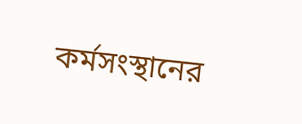কর্মসংস্থানের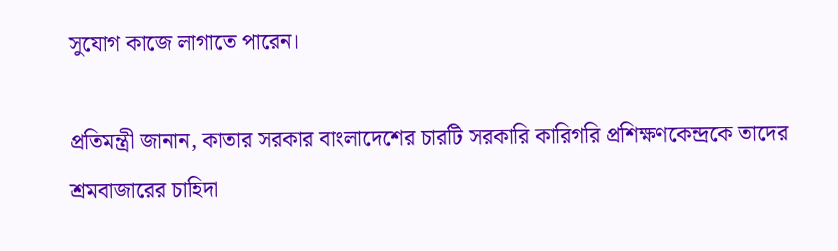সুযোগ কাজে লাগাতে পারেন।

প্রতিমন্ত্রী জানান, কাতার সরকার বাংলাদেশের চারটি সরকারি কারিগরি প্রশিক্ষণকেন্দ্রকে তাদের শ্রমবাজারের চাহিদা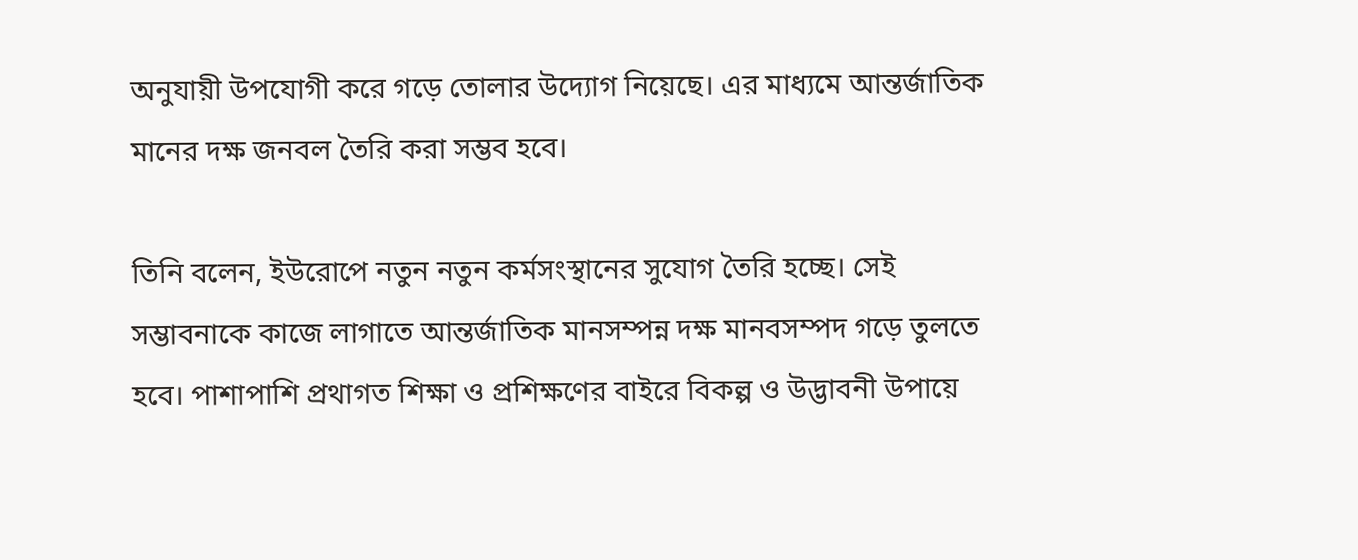অনুযায়ী উপযোগী করে গড়ে তোলার উদ্যোগ নিয়েছে। এর মাধ্যমে আন্তর্জাতিক মানের দক্ষ জনবল তৈরি করা সম্ভব হবে।

তিনি বলেন, ইউরোপে নতুন নতুন কর্মসংস্থানের সুযোগ তৈরি হচ্ছে। সেই সম্ভাবনাকে কাজে লাগাতে আন্তর্জাতিক মানসম্পন্ন দক্ষ মানবসম্পদ গড়ে তুলতে হবে। পাশাপাশি প্রথাগত শিক্ষা ও প্রশিক্ষণের বাইরে বিকল্প ও উদ্ভাবনী উপায়ে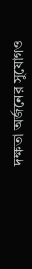দক্ষতা অর্জনের সুযোগও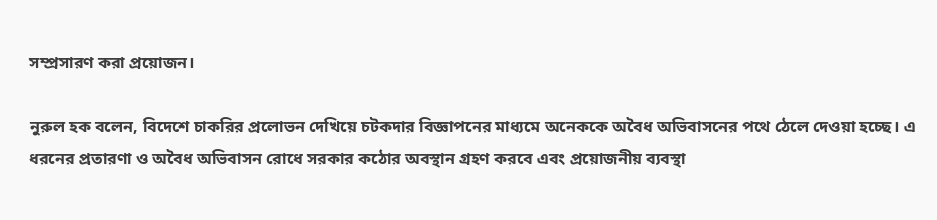সম্প্রসারণ করা প্রয়োজন।

নুরুল হক বলেন, বিদেশে চাকরির প্রলোভন দেখিয়ে চটকদার বিজ্ঞাপনের মাধ্যমে অনেককে অবৈধ অভিবাসনের পথে ঠেলে দেওয়া হচ্ছে। এ ধরনের প্রতারণা ও অবৈধ অভিবাসন রোধে সরকার কঠোর অবস্থান গ্রহণ করবে এবং প্রয়োজনীয় ব্যবস্থা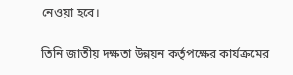নেওয়া হবে।

তিনি জাতীয় দক্ষতা উন্নয়ন কর্তৃপক্ষের কার্যক্রমের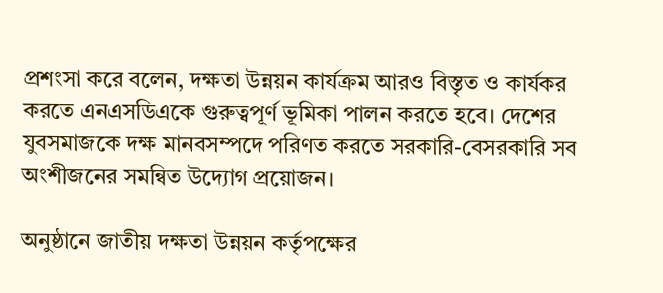প্রশংসা করে বলেন, দক্ষতা উন্নয়ন কার্যক্রম আরও বিস্তৃত ও কার্যকর করতে এনএসডিএকে গুরুত্বপূর্ণ ভূমিকা পালন করতে হবে। দেশের যুবসমাজকে দক্ষ মানবসম্পদে পরিণত করতে সরকারি-বেসরকারি সব অংশীজনের সমন্বিত উদ্যোগ প্রয়োজন।

অনুষ্ঠানে জাতীয় দক্ষতা উন্নয়ন কর্তৃপক্ষের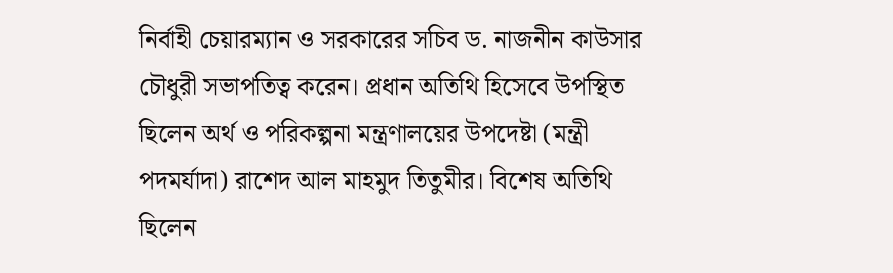নির্বাহী চেয়ারম্যান ও সরকারের সচিব ড. নাজনীন কাউসার চৌধুরী সভাপতিত্ব করেন। প্রধান অতিথি হিসেবে উপস্থিত ছিলেন অর্থ ও পরিকল্পনা মন্ত্রণালয়ের উপদেষ্টা (মন্ত্রী পদমর্যাদা) রাশেদ আল মাহমুদ তিতুমীর। বিশেষ অতিথি ছিলেন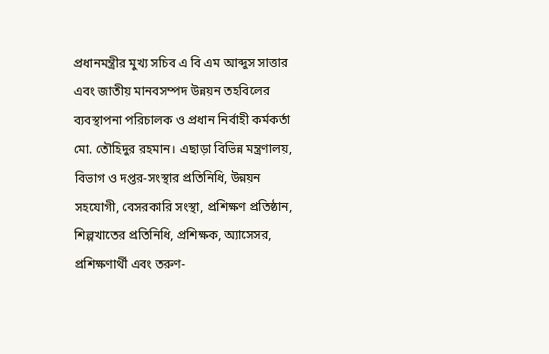প্রধানমন্ত্রীর মুখ্য সচিব এ বি এম আব্দুস সাত্তার এবং জাতীয় মানবসম্পদ উন্নয়ন তহবিলের ব্যবস্থাপনা পরিচালক ও প্রধান নির্বাহী কর্মকর্তা মো. তৌহিদুর রহমান। এছাড়া বিভিন্ন মন্ত্রণালয়, বিভাগ ও দপ্তর-সংস্থার প্রতিনিধি, উন্নয়ন সহযোগী, বেসরকারি সংস্থা, প্রশিক্ষণ প্রতিষ্ঠান, শিল্পখাতের প্রতিনিধি, প্রশিক্ষক, অ্যাসেসর, প্রশিক্ষণার্থী এবং তরুণ-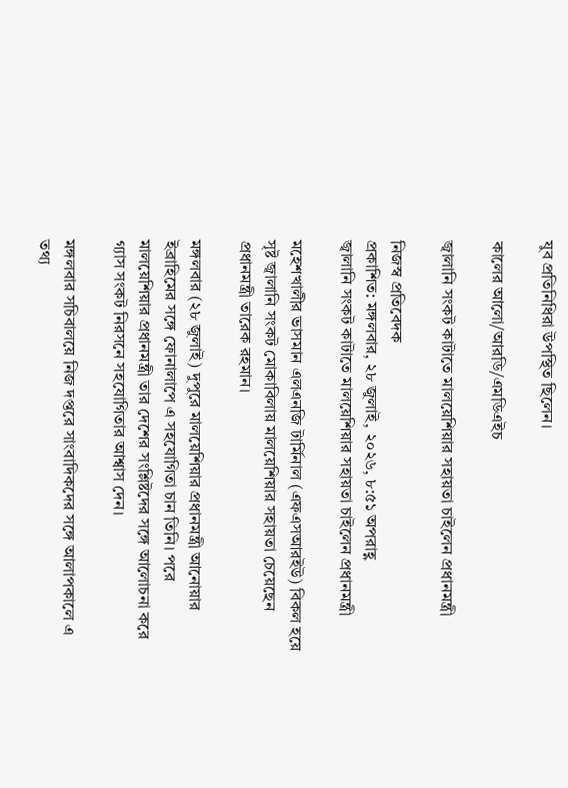যুব প্রতিনিধিরা উপস্থিত ছিলেন।

কালের আলো/আরডি/এমডিএইচ

জ্বালানি সংকট কাটাতে মালয়েশিয়ার সহায়তা চাইলেন প্রধানমন্ত্রী

নিজস্ব প্রতিবেদক
প্রকাশিত: মঙ্গলবার, ২৮ জুলাই, ২০২৬, ৮:৫১ অপরাহ্ণ
জ্বালানি সংকট কাটাতে মালয়েশিয়ার সহায়তা চাইলেন প্রধানমন্ত্রী

মহেশখালীর ভাসমান এলএনজি টার্মিনাল (এফএসআরইউ) বিকল হয়ে সৃষ্ট জ্বালানি সংকট মোকাবিলায় মালয়েশিয়ার সহায়তা চেয়েছেন প্রধানমন্ত্রী তারেক রহমান।

মঙ্গলবার (২৮ জুলাই) দুপুরে মালয়েশিয়ার প্রধানমন্ত্রী আনোয়ার ইব্রাহিমের সঙ্গে ফোনালাপে এ সহযোগিতা চান তিনি। পরে মালয়েশিয়ার প্রধানমন্ত্রী তার দেশের সংশ্লিষ্টদের সঙ্গে আলোচনা করে গ্যাস সংকট নিরসনে সহযোগিতার আশ্বাস দেন।

মঙ্গলবার সচিবালয়ে নিজ দপ্তরে সাংবাদিকদের সঙ্গে আলাপকালে এ তথ্য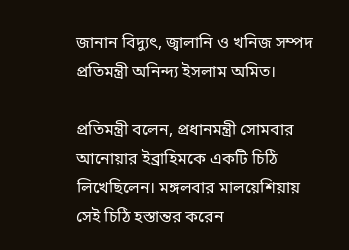জানান বিদ্যুৎ, জ্বালানি ও খনিজ সম্পদ প্রতিমন্ত্রী অনিন্দ্য ইসলাম অমিত।

প্রতিমন্ত্রী বলেন, প্রধানমন্ত্রী সোমবার আনোয়ার ইব্রাহিমকে একটি চিঠি লিখেছিলেন। মঙ্গলবার মালয়েশিয়ায় সেই চিঠি হস্তান্তর করেন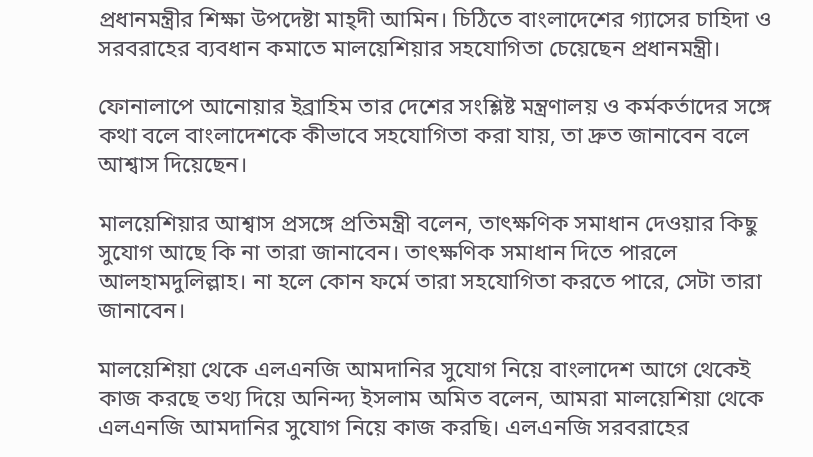প্রধানমন্ত্রীর শিক্ষা উপদেষ্টা মাহ্দী আমিন। চিঠিতে বাংলাদেশের গ্যাসের চাহিদা ও সরবরাহের ব্যবধান কমাতে মালয়েশিয়ার সহযোগিতা চেয়েছেন প্রধানমন্ত্রী।

ফোনালাপে আনোয়ার ইব্রাহিম তার দেশের সংশ্লিষ্ট মন্ত্রণালয় ও কর্মকর্তাদের সঙ্গে কথা বলে বাংলাদেশকে কীভাবে সহযোগিতা করা যায়, তা দ্রুত জানাবেন বলে আশ্বাস দিয়েছেন।

মালয়েশিয়ার আশ্বাস প্রসঙ্গে প্রতিমন্ত্রী বলেন, তাৎক্ষণিক সমাধান দেওয়ার কিছু সুযোগ আছে কি না তারা জানাবেন। তাৎক্ষণিক সমাধান দিতে পারলে আলহামদুলিল্লাহ। না হলে কোন ফর্মে তারা সহযোগিতা করতে পারে, সেটা তারা জানাবেন।

মালয়েশিয়া থেকে এলএনজি আমদানির সুযোগ নিয়ে বাংলাদেশ আগে থেকেই কাজ করছে তথ্য দিয়ে অনিন্দ্য ইসলাম অমিত বলেন, আমরা মালয়েশিয়া থেকে এলএনজি আমদানির সুযোগ নিয়ে কাজ করছি। এলএনজি সরবরাহের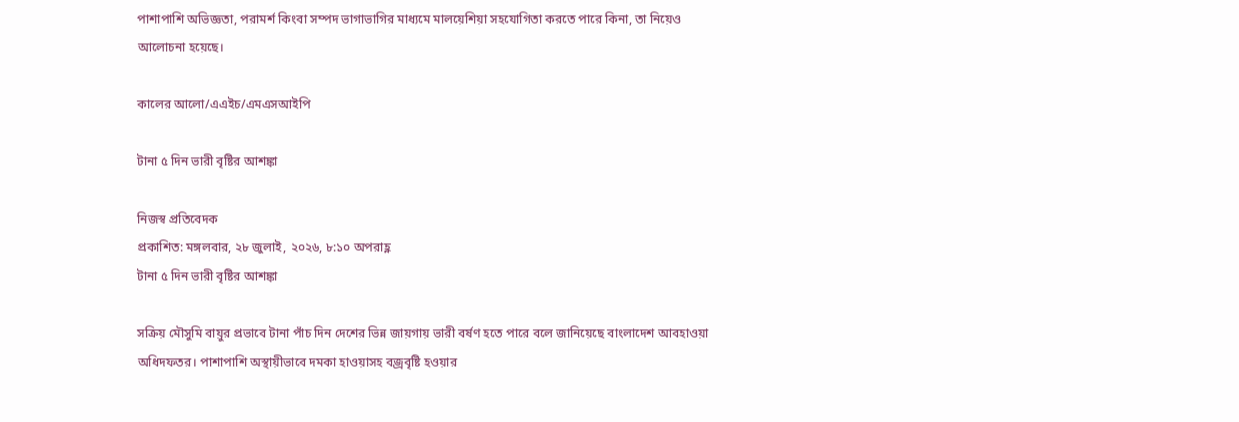পাশাপাশি অভিজ্ঞতা, পরামর্শ কিংবা সম্পদ ভাগাভাগির মাধ্যমে মালয়েশিয়া সহযোগিতা করতে পারে কিনা, তা নিয়েও আলোচনা হয়েছে।

কালের আলো/এএইচ/এমএসআইপি

টানা ৫ দিন ভারী বৃষ্টির আশঙ্কা

নিজস্ব প্রতিবেদক
প্রকাশিত: মঙ্গলবার, ২৮ জুলাই, ২০২৬, ৮:১০ অপরাহ্ণ
টানা ৫ দিন ভারী বৃষ্টির আশঙ্কা

সক্রিয় মৌসুমি বায়ুর প্রভাবে টানা পাঁচ দিন দেশের ভিন্ন জায়গায় ভারী বর্ষণ হতে পারে বলে জানিয়েছে বাংলাদেশ আবহাওয়া অধিদফতর। পাশাপাশি অস্থায়ীভাবে দমকা হাওয়াসহ বজ্রবৃষ্টি হওয়ার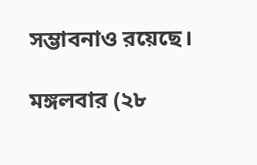সম্ভাবনাও রয়েছে।

মঙ্গলবার (২৮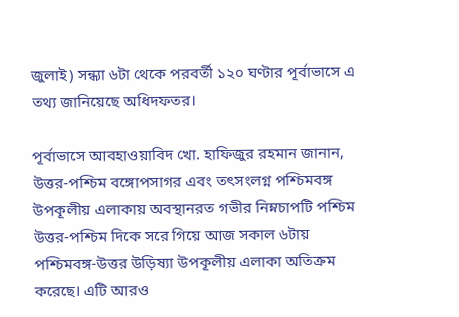জুলাই) সন্ধ্যা ৬টা থেকে পরবর্তী ১২০ ঘণ্টার পূর্বাভাসে এ তথ্য জানিয়েছে অধিদফতর।

পূর্বাভাসে আবহাওয়াবিদ খো. হাফিজুর রহমান জানান, উত্তর-পশ্চিম বঙ্গোপসাগর এবং তৎসংলগ্ন পশ্চিমবঙ্গ উপকূলীয় এলাকায় অবস্থানরত গভীর নিম্নচাপটি পশ্চিম উত্তর-পশ্চিম দিকে সরে গিয়ে আজ সকাল ৬টায় পশ্চিমবঙ্গ-উত্তর উড়িষ্যা উপকূলীয় এলাকা অতিক্রম করেছে। এটি আরও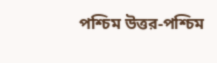পশ্চিম উত্তর-পশ্চিম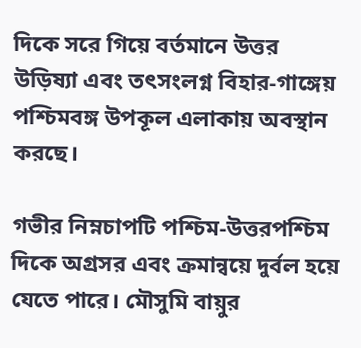দিকে সরে গিয়ে বর্তমানে উত্তর উড়িষ্যা এবং তৎসংলগ্ন বিহার-গাঙ্গেয় পশ্চিমবঙ্গ উপকূল এলাকায় অবস্থান করছে।

গভীর নিম্নচাপটি পশ্চিম-উত্তরপশ্চিম দিকে অগ্রসর এবং ক্রমান্বয়ে দুর্বল হয়ে যেতে পারে। মৌসুমি বায়ুর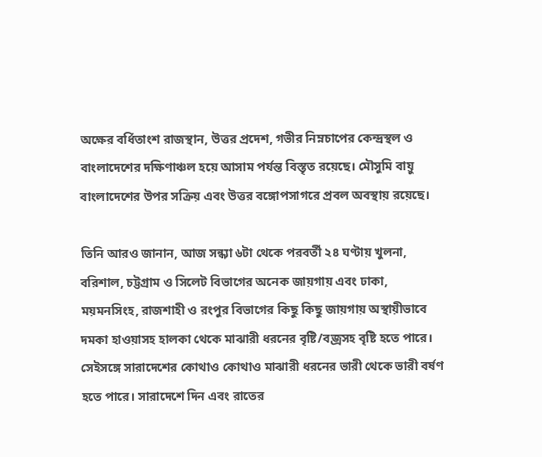অক্ষের বর্ধিতাংশ রাজস্থান, উত্তর প্রদেশ, গভীর নিম্নচাপের কেন্দ্রস্থল ও বাংলাদেশের দক্ষিণাঞ্চল হয়ে আসাম পর্যন্ত বিস্তৃত রয়েছে। মৌসুমি বায়ু বাংলাদেশের উপর সক্রিয় এবং উত্তর বঙ্গোপসাগরে প্রবল অবস্থায় রয়েছে।

তিনি আরও জানান, আজ সন্ধ্যা ৬টা থেকে পরবর্তী ২৪ ঘণ্টায় খুলনা, বরিশাল, চট্টগ্রাম ও সিলেট বিভাগের অনেক জায়গায় এবং ঢাকা, ময়মনসিংহ, রাজশাহী ও রংপুর বিভাগের কিছু কিছু জায়গায় অস্থায়ীভাবে দমকা হাওয়াসহ হালকা থেকে মাঝারী ধরনের বৃষ্টি/বজ্রসহ বৃষ্টি হতে পারে। সেইসঙ্গে সারাদেশের কোথাও কোথাও মাঝারী ধরনের ভারী থেকে ভারী বর্ষণ হতে পারে। সারাদেশে দিন এবং রাতের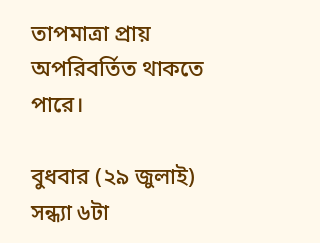তাপমাত্রা প্রায় অপরিবর্তিত থাকতে পারে।

বুধবার (২৯ জুলাই) সন্ধ্যা ৬টা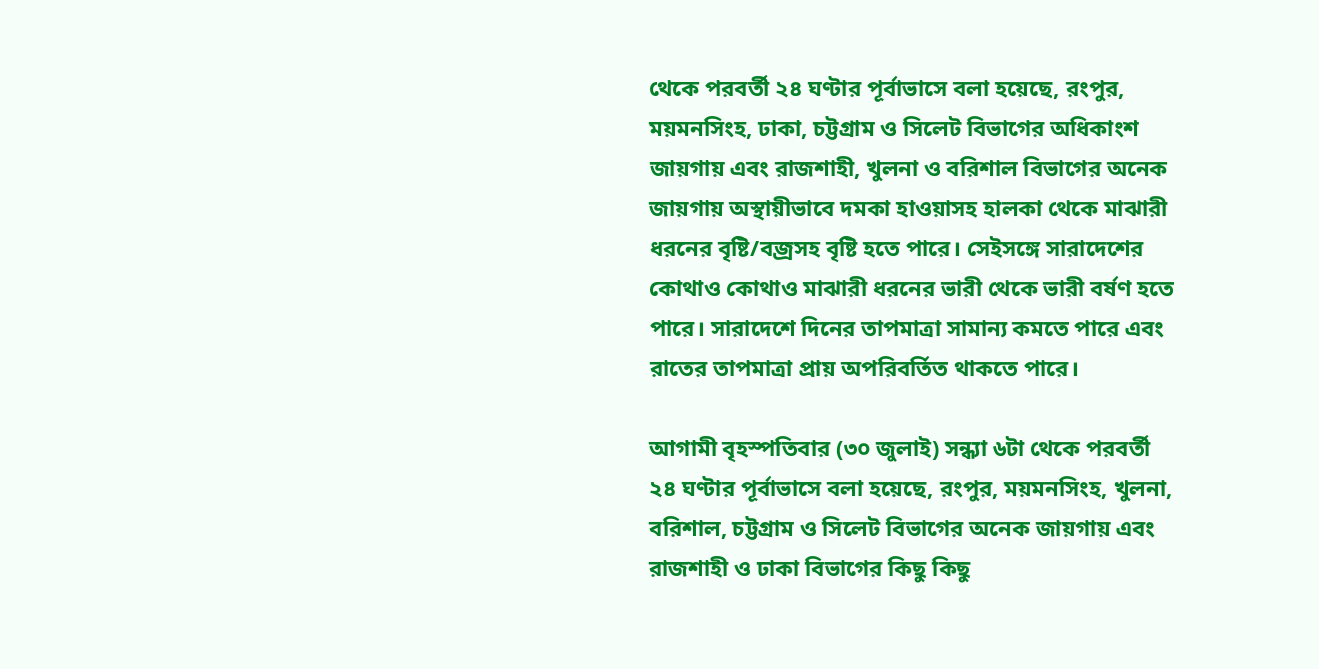থেকে পরবর্তী ২৪ ঘণ্টার পূর্বাভাসে বলা হয়েছে, রংপুর, ময়মনসিংহ, ঢাকা, চট্টগ্রাম ও সিলেট বিভাগের অধিকাংশ জায়গায় এবং রাজশাহী, খুলনা ও বরিশাল বিভাগের অনেক জায়গায় অস্থায়ীভাবে দমকা হাওয়াসহ হালকা থেকে মাঝারী ধরনের বৃষ্টি/বজ্রসহ বৃষ্টি হতে পারে। সেইসঙ্গে সারাদেশের কোথাও কোথাও মাঝারী ধরনের ভারী থেকে ভারী বর্ষণ হতে পারে। সারাদেশে দিনের তাপমাত্রা সামান্য কমতে পারে এবং রাতের তাপমাত্রা প্রায় অপরিবর্তিত থাকতে পারে।

আগামী বৃহস্পতিবার (৩০ জুলাই) সন্ধ্যা ৬টা থেকে পরবর্তী ২৪ ঘণ্টার পূর্বাভাসে বলা হয়েছে, রংপুর, ময়মনসিংহ, খুলনা, বরিশাল, চট্টগ্রাম ও সিলেট বিভাগের অনেক জায়গায় এবং রাজশাহী ও ঢাকা বিভাগের কিছু কিছু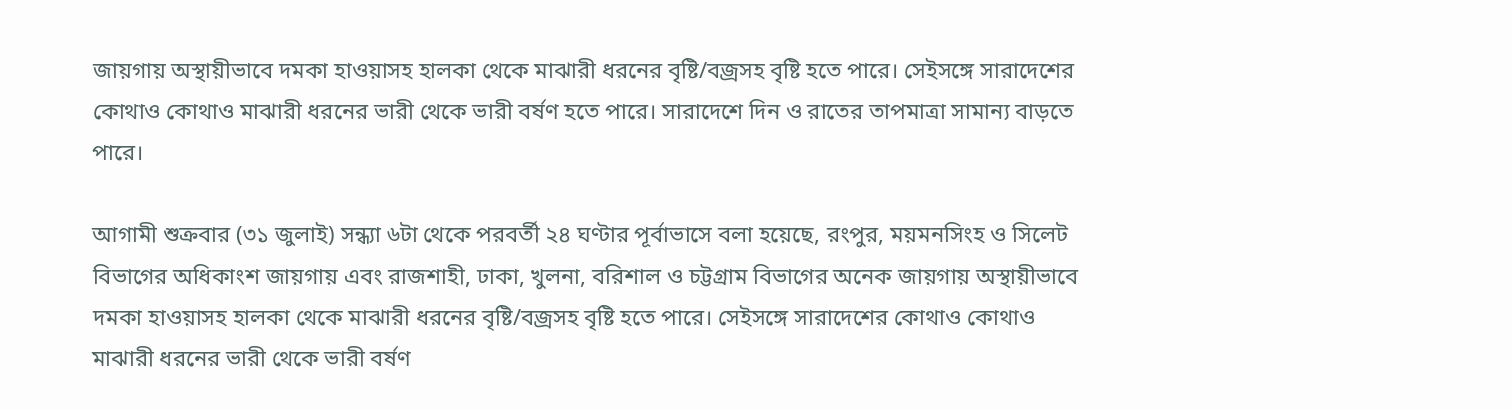জায়গায় অস্থায়ীভাবে দমকা হাওয়াসহ হালকা থেকে মাঝারী ধরনের বৃষ্টি/বজ্রসহ বৃষ্টি হতে পারে। সেইসঙ্গে সারাদেশের কোথাও কোথাও মাঝারী ধরনের ভারী থেকে ভারী বর্ষণ হতে পারে। সারাদেশে দিন ও রাতের তাপমাত্রা সামান্য বাড়তে পারে।

আগামী শুক্রবার (৩১ জুলাই) সন্ধ্যা ৬টা থেকে পরবর্তী ২৪ ঘণ্টার পূর্বাভাসে বলা হয়েছে, রংপুর, ময়মনসিংহ ও সিলেট বিভাগের অধিকাংশ জায়গায় এবং রাজশাহী, ঢাকা, খুলনা, বরিশাল ও চট্টগ্রাম বিভাগের অনেক জায়গায় অস্থায়ীভাবে দমকা হাওয়াসহ হালকা থেকে মাঝারী ধরনের বৃষ্টি/বজ্রসহ বৃষ্টি হতে পারে। সেইসঙ্গে সারাদেশের কোথাও কোথাও মাঝারী ধরনের ভারী থেকে ভারী বর্ষণ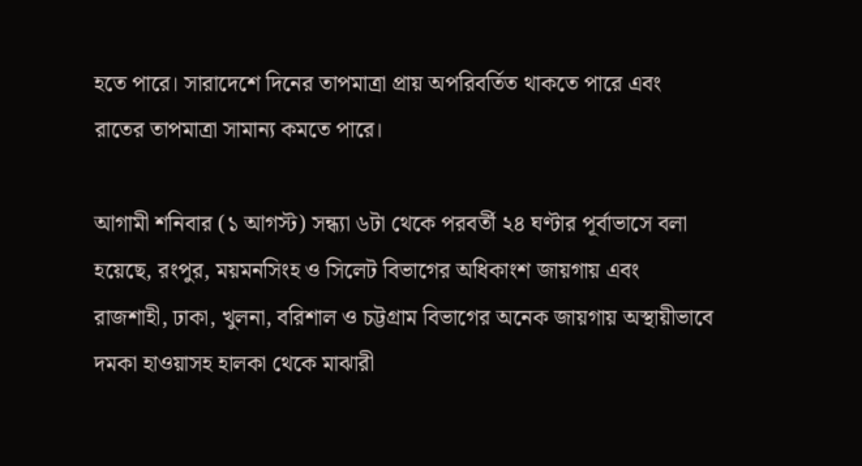হতে পারে। সারাদেশে দিনের তাপমাত্রা প্রায় অপরিবর্তিত থাকতে পারে এবং রাতের তাপমাত্রা সামান্য কমতে পারে।

আগামী শনিবার (১ আগস্ট) সন্ধ্যা ৬টা থেকে পরবর্তী ২৪ ঘণ্টার পূর্বাভাসে বলা হয়েছে, রংপুর, ময়মনসিংহ ও সিলেট বিভাগের অধিকাংশ জায়গায় এবং রাজশাহী, ঢাকা, খুলনা, বরিশাল ও চট্টগ্রাম বিভাগের অনেক জায়গায় অস্থায়ীভাবে দমকা হাওয়াসহ হালকা থেকে মাঝারী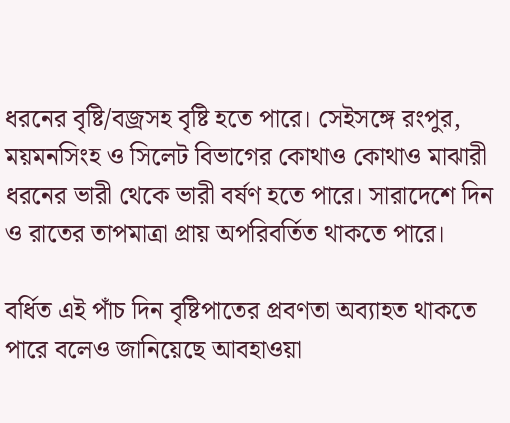ধরনের বৃষ্টি/বজ্রসহ বৃষ্টি হতে পারে। সেইসঙ্গে রংপুর, ময়মনসিংহ ও সিলেট বিভাগের কোথাও কোথাও মাঝারী ধরনের ভারী থেকে ভারী বর্ষণ হতে পারে। সারাদেশে দিন ও রাতের তাপমাত্রা প্রায় অপরিবর্তিত থাকতে পারে।

বর্ধিত এই পাঁচ দিন বৃষ্টিপাতের প্রবণতা অব্যাহত থাকতে পারে বলেও জানিয়েছে আবহাওয়া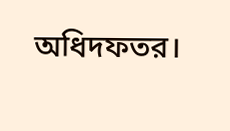অধিদফতর।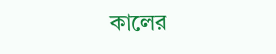কালের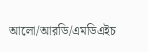আলো/আরডি/এমডিএইচ